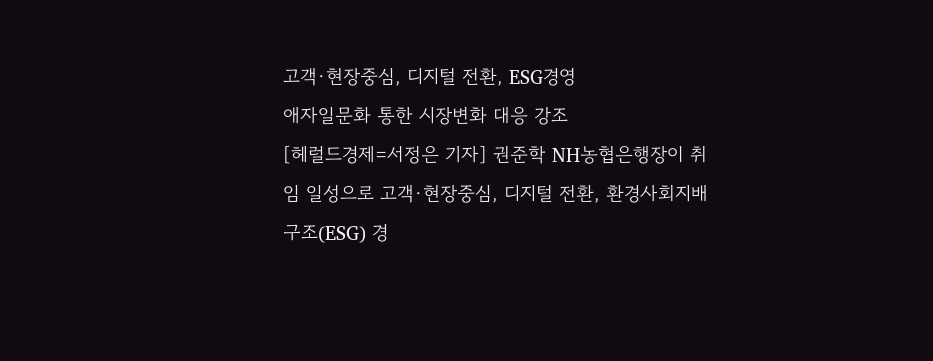고객·현장중심, 디지털 전환, ESG경영
애자일문화 통한 시장변화 대응 강조
[헤럴드경제=서정은 기자] 권준학 NH농협은행장이 취임 일성으로 고객·현장중심, 디지털 전환, 환경사회지배구조(ESG) 경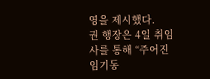영을 제시했다.
권 행장은 4일 취임사를 통해 “주어진 임기동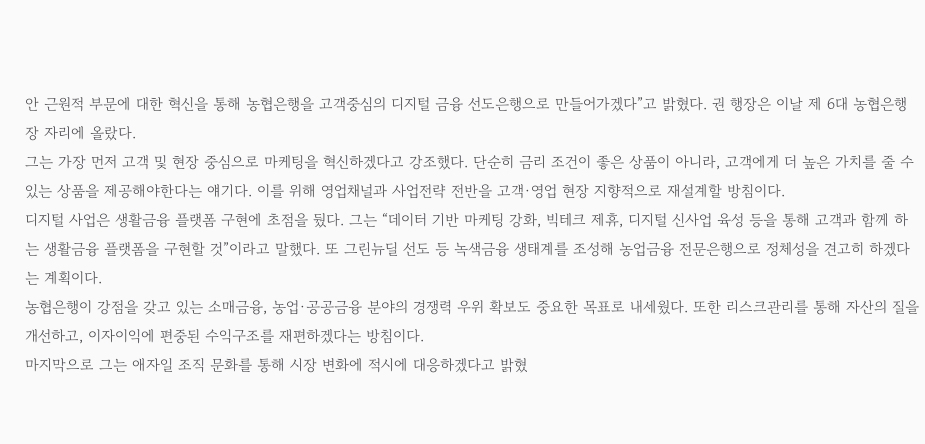안 근원적 부문에 대한 혁신을 통해 농협은행을 고객중심의 디지털 금융 선도은행으로 만들어가겠다”고 밝혔다. 권 행장은 이날 제 6대 농협은행장 자리에 올랐다.
그는 가장 먼저 고객 및 현장 중심으로 마케팅을 혁신하겠다고 강조했다. 단순히 금리 조건이 좋은 상품이 아니라, 고객에게 더 높은 가치를 줄 수 있는 상품을 제공해야한다는 얘기다. 이를 위해 영업채널과 사업전략 전반을 고객·영업 현장 지향적으로 재설계할 방침이다.
디지털 사업은 생활금융 플랫폼 구현에 초점을 뒀다. 그는 “데이터 기반 마케팅 강화, 빅테크 제휴, 디지털 신사업 육성 등을 통해 고객과 함께 하는 생활금융 플랫폼을 구현할 것”이라고 말했다. 또 그린뉴딜 선도 등 녹색금융 생태계를 조성해 농업금융 전문은행으로 정체성을 견고히 하겠다는 계획이다.
농협은행이 강점을 갖고 있는 소매금융, 농업·공공금융 분야의 경쟁력 우위 확보도 중요한 목표로 내세웠다. 또한 리스크관리를 통해 자산의 질을 개선하고, 이자이익에 편중된 수익구조를 재편하겠다는 방침이다.
마지막으로 그는 애자일 조직 문화를 통해 시장 변화에 적시에 대응하겠다고 밝혔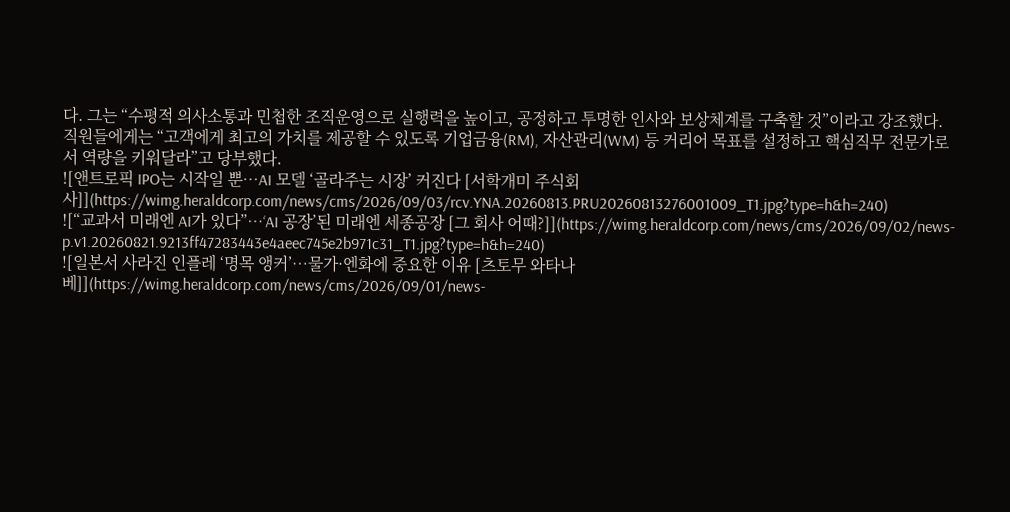다. 그는 “수평적 의사소통과 민첩한 조직운영으로 실행력을 높이고, 공정하고 투명한 인사와 보상체계를 구축할 것”이라고 강조했다. 직원들에게는 “고객에게 최고의 가치를 제공할 수 있도록 기업금융(RM), 자산관리(WM) 등 커리어 목표를 설정하고 핵심직무 전문가로서 역량을 키워달라”고 당부했다.
![앤트로픽 IPO는 시작일 뿐…AI 모델 ‘골라주는 시장’ 커진다 [서학개미 주식회사]](https://wimg.heraldcorp.com/news/cms/2026/09/03/rcv.YNA.20260813.PRU20260813276001009_T1.jpg?type=h&h=240)
![“교과서 미래엔 AI가 있다”…‘AI 공장’된 미래엔 세종공장 [그 회사 어때?]](https://wimg.heraldcorp.com/news/cms/2026/09/02/news-p.v1.20260821.9213ff47283443e4aeec745e2b971c31_T1.jpg?type=h&h=240)
![일본서 사라진 인플레 ‘명목 앵커’…물가·엔화에 중요한 이유 [츠토무 와타나베]](https://wimg.heraldcorp.com/news/cms/2026/09/01/news-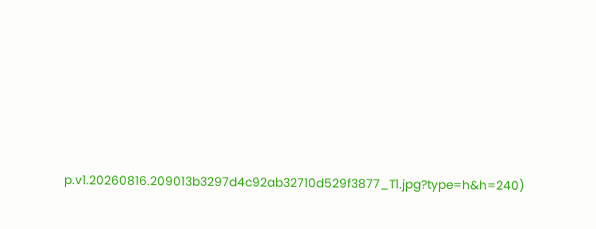p.v1.20260816.209013b3297d4c92ab32710d529f3877_T1.jpg?type=h&h=240)